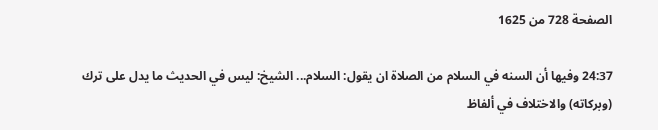الصفحة 728 من 1625

24:37 وفيها أن السنه في السلام من الصلاة ان يقول: السلام... الشيخ: ليس في الحديث ما يدل على ترك (وبركاته) والاختلاف في ألفاظ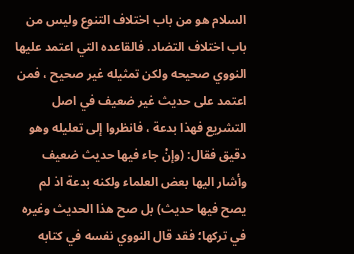السلام هو من باب اختلاف التنوع وليس من باب اختلاف التضاد. فالقاعده التي اعتمد عليها النووي صحيحه ولكن تمثيله غير صحيح ، فمن اعتمد على حديث غير ضعيف في اصل التشريع فهذا بدعة ، فانظروا إلى تعليله وهو دقيق فقال: (وإنْ جاء فيها حديث ضعيف وأشار اليها بعض العلماء ولكنه بدعة اذ لم يصح فيها حديث) بل صح هذا الحديث وغيره في تركها؛ فقد قال النووي نفسه في كتابه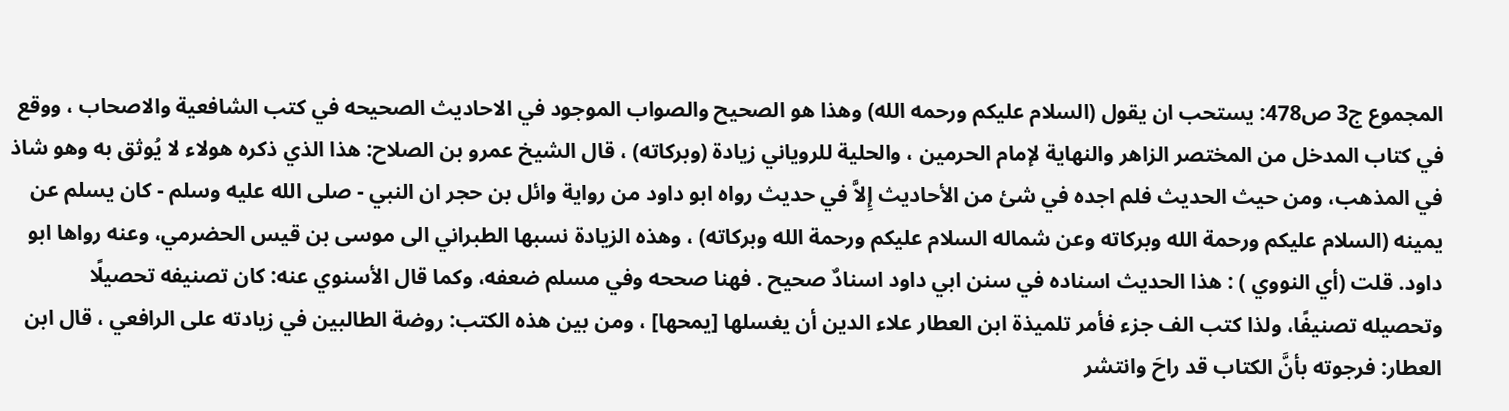المجموع ج3 ص478: يستحب ان يقول (السلام عليكم ورحمه الله) وهذا هو الصحيح والصواب الموجود في الاحاديث الصحيحه في كتب الشافعية والاصحاب ، ووقع في كتاب المدخل من المختصر الزاهر والنهاية لإمام الحرمين ، والحلية للروياني زيادة (وبركاته) ، قال الشيخ عمرو بن الصلاح: هذا الذي ذكره هولاء لا يُوثق به وهو شاذ في المذهب، ومن حيث الحديث فلم اجده في شئ من الأحاديث إِلاَّ في حديث رواه ابو داود من رواية وائل بن حجر ان النبي - صلى الله عليه وسلم - كان يسلم عن يمينه (السلام عليكم ورحمة الله وبركاته وعن شماله السلام عليكم ورحمة الله وبركاته) ، وهذه الزيادة نسبها الطبراني الى موسى بن قيس الحضرمي، وعنه رواها ابو داود. قلت (أي النووي ) : هذا الحديث اسناده في سنن ابي داود اسنادٌ صحيح . فهنا صححه وفي مسلم ضعفه، وكما قال الأسنوي عنه: كان تصنيفه تحصيلًا وتحصيله تصنيفًا، ولذا كتب الف جزء فأمر تلميذة ابن العطار علاء الدين أن يغسلها [يمحها] ، ومن بين هذه الكتب: روضة الطالبين في زيادته على الرافعي ، قال ابن العطار: فرجوته بأنَّ الكتاب قد راحَ وانتشر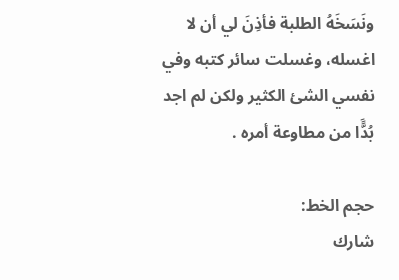ونَسَخَهُ الطلبة فأذِنَ لي أن لا اغسله، وغسلت سائر كتبه وفي نفسي الشئ الكثير ولكن لم اجد بُدًَّا من مطاوعة أمره .

حجم الخط:
شارك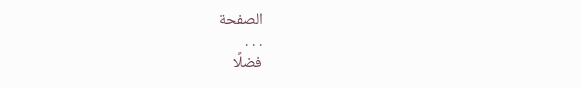الصفحة
. . .
فضلًا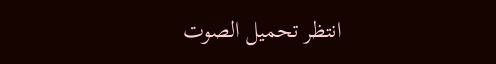انتظر تحميل الصوت